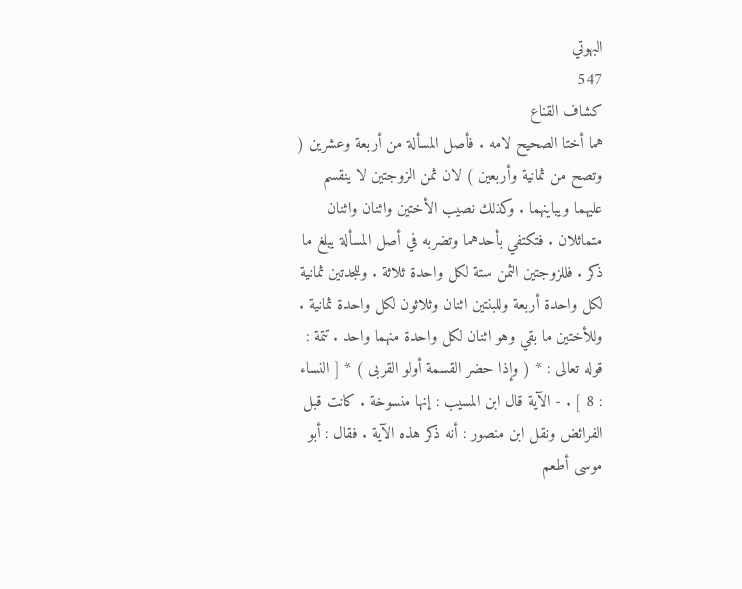البهوتي
547
كشاف القناع
هما أختا الصحيح لامه . فأصل المسألة من أربعة وعشرين ( وتصح من ثمانية وأربعين ) لان ثمن الزوجتين لا ينقسم عليهما ويباينهما . وكذلك نصيب الأختين واثنان واثنان متماثلان . فتكتفي بأحدهما وتضربه في أصل المسألة يبلغ ما ذكر . فللزوجتين الثمن ستة لكل واحدة ثلاثة . وللجدتين ثمانية لكل واحدة أربعة وللبنتين اثنان وثلاثون لكل واحدة ثمانية . وللأختين ما بقي وهو اثنان لكل واحدة منهما واحد . تتمة : قوله تعالى : * ( وإذا حضر القسمة أولو القربى ) * [ النساء : 8 ] . - الآية قال ابن المسيب : إنها منسوخة . كانت قبل الفرائض ونقل ابن منصور : أنه ذكر هذه الآية . فقال : أبو موسى أطعم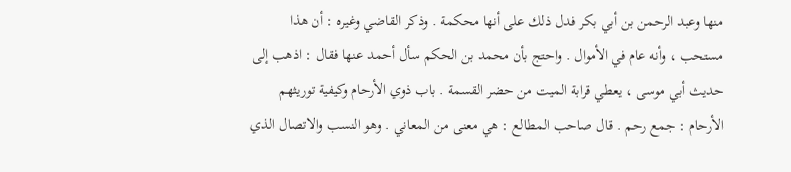منها وعبد الرحمن بن أبي بكر فدل ذلك على أنها محكمة . وذكر القاضي وغيره : أن هذا مستحب ، وأنه عام في الأموال . واحتج بأن محمد بن الحكم سأل أحمد عنها فقال : اذهب إلى حديث أبي موسى ، يعطي قرابة الميت من حضر القسمة . باب ذوي الأرحام وكيفية توريثهم الأرحام : جمع رحم . قال صاحب المطالع : هي معنى من المعاني . وهو النسب والاتصال الذي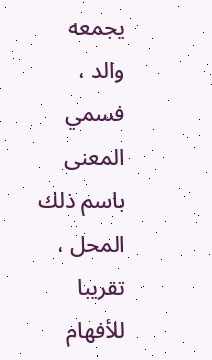يجمعه والد ، فسمي المعنى باسم ذلك المحل ، تقريبا للأفهام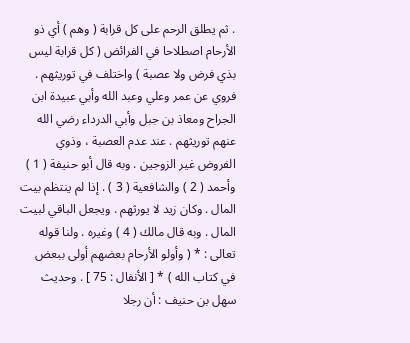. ثم يطلق الرحم على كل قرابة ( وهم ) أي ذو الأرحام اصطلاحا في الفرائض ( كل قرابة ليس بذي فرض ولا عصبة ) واختلف في توريثهم . فروي عن عمر وعلي وعبد الله وأبي عبيدة ابن الجراح ومعاذ بن جبل وأبي الدرداء رضي الله عنهم توريثهم . عند عدم العصبة ، وذوي الفروض غير الزوجين . وبه قال أبو حنيفة ( 1 ) وأحمد ( 2 ) والشافعية ( 3 ) . إذا لم ينتظم بيت المال . وكان زيد لا يورثهم . ويجعل الباقي لبيت المال . وبه قال مالك ( 4 ) وغيره . ولنا قوله تعالى : * ( وأولو الأرحام بعضهم أولى ببعض في كتاب الله ) * [ الأنفال : 75 ] . وحديث سهل بن حنيف : أن رجلا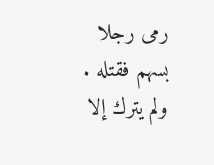رمى رجلا بسهم فقتله . ولم يترك إلا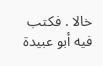خالا . فكتب فيه أبو عبيدة